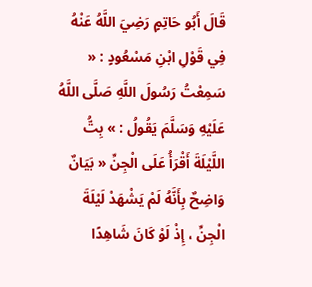قَالَ أَبُو حَاتِمٍ رَضِيَ اللَّهُ عَنْهُ فِي قَوْلِ ابْنِ مَسْعُودٍ : « سَمِعْتُ رَسُولَ اللَّهِ صَلَّى اللَّهُ عَلَيْهِ وَسَلَّمَ يَقُولُ : » بِتُّ اللَّيْلَةَ أَقْرَأُ عَلَى الْجِنِّ « بَيَانٌ وَاضِحٌ بِأَنَّهُ لَمْ يَشْهَدْ لَيْلَةَ الْجِنِّ ، إِذْ لَوْ كَانَ شَاهِدًا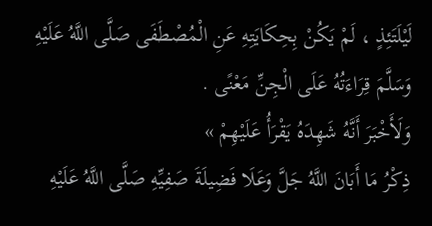لَيْلَتَئِذٍ ، لَمْ يَكُنْ بِحِكَايَتِهِ عَنِ الْمُصْطَفَى صَلَّى اللَّهُ عَلَيْهِ وَسَلَّمَ قِرَاءَتُهُ عَلَى الْجِنِّ مَعْنًى .
وَلَأَخْبَرَ أَنَّهُ شَهِدَهُ يَقْرَأُ عَلَيْهِمْ »
ذِكْرُ مَا أَبَانَ اللَّهُ جَلَّ وَعَلَا فَضِيلَةَ صَفِيِّهِ صَلَّى اللَّهُ عَلَيْهِ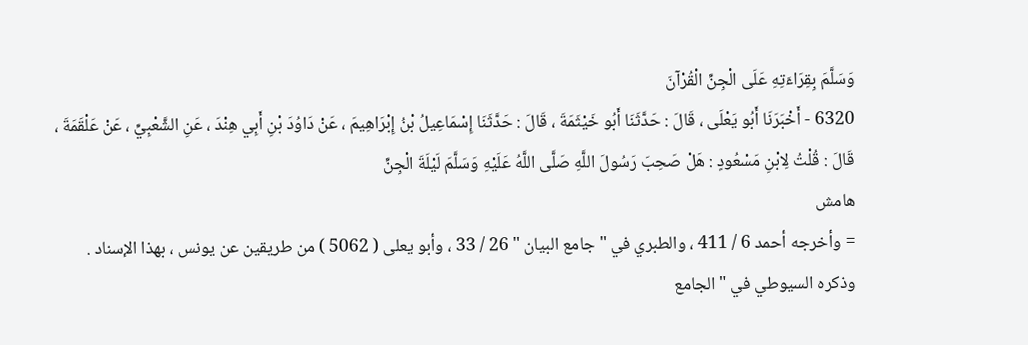وَسَلَّمَ بِقِرَاءَتِهِ عَلَى الْجِنِّ الْقُرْآنَ
6320 - أَخْبَرَنَا أَبُو يَعْلَى ، قَالَ : حَدَّثَنَا أَبُو خَيْثَمَةَ ، قَالَ : حَدَّثَنَا إِسْمَاعِيلُ بْنُ إِبْرَاهِيمَ ، عَنْ دَاوُدَ بْنِ أَبِي هِنْدَ ، عَنِ الشَّعْبِيِّ ، عَنْ عَلْقَمَةَ ، قَالَ : قُلْتُ لِابْنِ مَسْعُودٍ : هَلْ صَحِبَ رَسُولَ اللَّهِ صَلَّى اللَّهُ عَلَيْهِ وَسَلَّمَ لَيْلَةَ الْجِنِّ
هامش
= وأخرجه أحمد 6 / 411 ، والطبري في " جامع البيان " 26 / 33 ، وأبو يعلى ( 5062 ) من طريقين عن يونس ، بهذا الإسناد .
وذكره السيوطي في " الجامع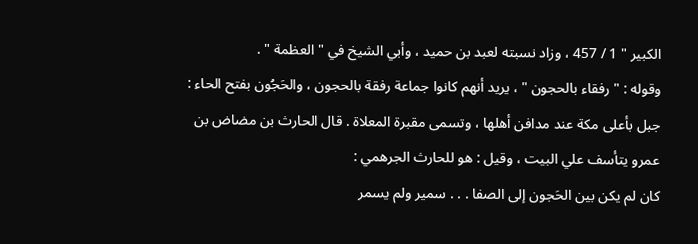الكبير " 1 / 457 ، وزاد نسبته لعبد بن حميد ، وأبي الشيخ في " العظمة " .
وقوله : " رفقاء بالحجون " ، يريد أنهم كانوا جماعة رفقة بالحجون ، والحَجُون بفتح الحاء : جبل بأعلى مكة عند مدافن أهلها ، وتسمى مقبرة المعلاة . قال الحارث بن مضاض بن عمرو يتأسف علي البيت ، وقيل : هو للحارث الجرهمي :
كان لم يكن بين الحَجون إلى الصفا . . . سمير ولم يسمر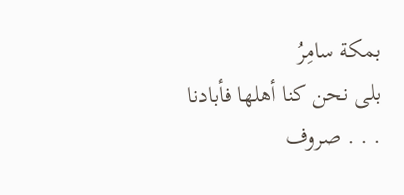بمكة سامِرُ
بلى نحن كنا أهلها فأبادنا . . . صروف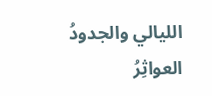الليالي والجدودُ العواثِرُ